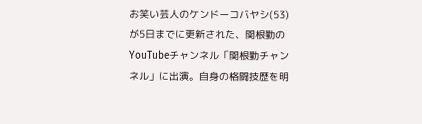お笑い芸人のケンドーコバヤシ(53)が5日までに更新された、関根勤のYouTubeチャンネル「関根勤チャンネル」に出演。自身の格闘技歴を明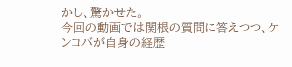かし、驚かせた。
今回の動画では関根の質問に答えつつ、ケンコバが自身の経歴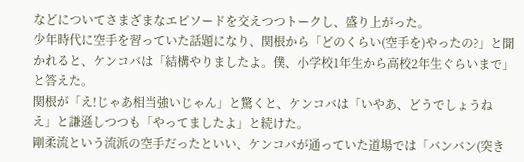などについてさまざまなエピソードを交えつつトークし、盛り上がった。
少年時代に空手を習っていた話題になり、関根から「どのくらい(空手を)やったの?」と聞かれると、ケンコバは「結構やりましたよ。僕、小学校1年生から高校2年生ぐらいまで」と答えた。
関根が「え!じゃあ相当強いじゃん」と驚くと、ケンコバは「いやあ、どうでしょうねえ」と謙遜しつつも「やってましたよ」と続けた。
剛柔流という流派の空手だったといい、ケンコバが通っていた道場では「バンバン(突き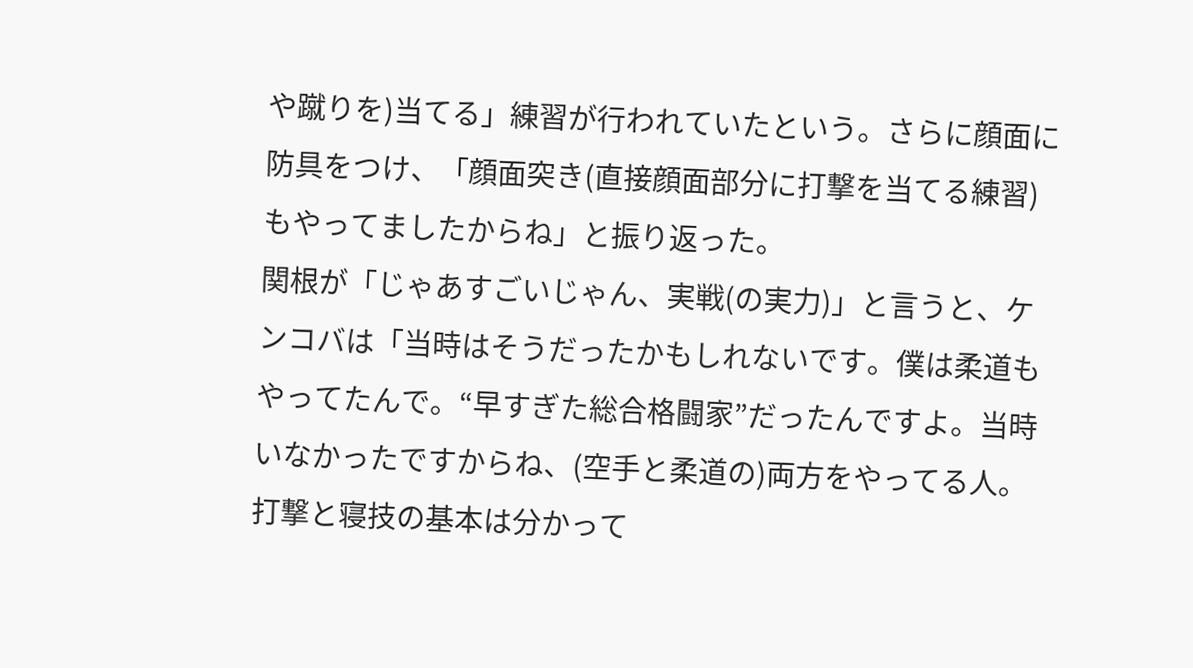や蹴りを)当てる」練習が行われていたという。さらに顔面に防具をつけ、「顔面突き(直接顔面部分に打撃を当てる練習)もやってましたからね」と振り返った。
関根が「じゃあすごいじゃん、実戦(の実力)」と言うと、ケンコバは「当時はそうだったかもしれないです。僕は柔道もやってたんで。“早すぎた総合格闘家”だったんですよ。当時いなかったですからね、(空手と柔道の)両方をやってる人。打撃と寝技の基本は分かって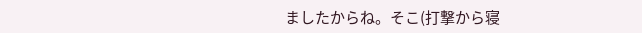ましたからね。そこ(打撃から寝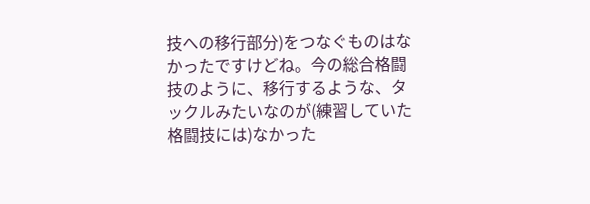技への移行部分)をつなぐものはなかったですけどね。今の総合格闘技のように、移行するような、タックルみたいなのが(練習していた格闘技には)なかった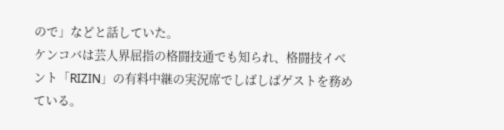ので」などと話していた。
ケンコバは芸人界屈指の格闘技通でも知られ、格闘技イベント「RIZIN」の有料中継の実況席でしばしばゲストを務めている。